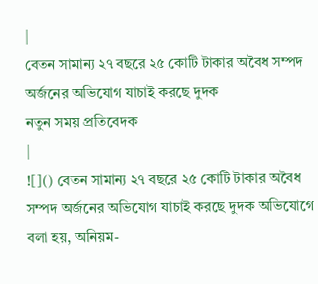|
বেতন সামান্য ২৭ বছরে ২৫ কোটি টাকার অবৈধ সম্পদ অর্জনের অভিযোগ যাচাই করছে দুদক
নতুন সময় প্রতিবেদক
|
![]() বেতন সামান্য ২৭ বছরে ২৫ কোটি টাকার অবৈধ সম্পদ অর্জনের অভিযোগ যাচাই করছে দুদক অভিযোগে বলা হয়, অনিয়ম-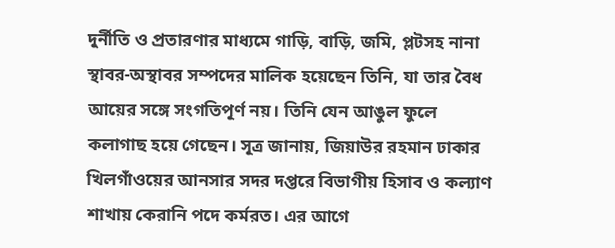দুর্নীতি ও প্রতারণার মাধ্যমে গাড়ি, বাড়ি, জমি, প্লটসহ নানা স্থাবর-অস্থাবর সম্পদের মালিক হয়েছেন তিনি, যা তার বৈধ আয়ের সঙ্গে সংগতিপূর্ণ নয়। তিনি যেন আঙুল ফুলে কলাগাছ হয়ে গেছেন। সূত্র জানায়, জিয়াউর রহমান ঢাকার খিলগাঁওয়ের আনসার সদর দপ্তরে বিভাগীয় হিসাব ও কল্যাণ শাখায় কেরানি পদে কর্মরত। এর আগে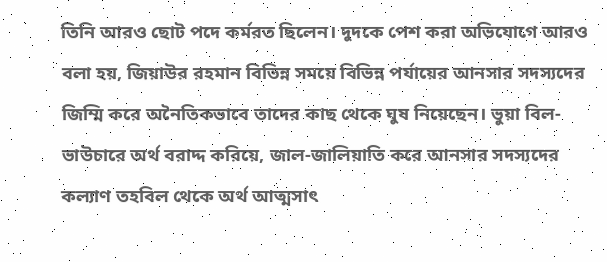তিনি আরও ছোট পদে কর্মরত ছিলেন। দুদকে পেশ করা অভিযোগে আরও বলা হয়, জিয়াউর রহমান বিভিন্ন সময়ে বিভিন্ন পর্যায়ের আনসার সদস্যদের জিম্মি করে অনৈতিকভাবে তাদের কাছ থেকে ঘুষ নিয়েছেন। ভুয়া বিল-ভাউচারে অর্থ বরাদ্দ করিয়ে, জাল-জালিয়াতি করে আনসার সদস্যদের কল্যাণ তহবিল থেকে অর্থ আত্মসাৎ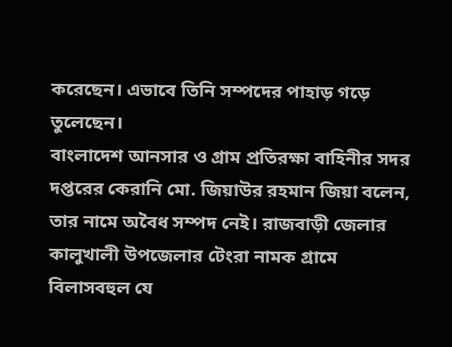করেছেন। এভাবে তিনি সম্পদের পাহাড় গড়ে তুলেছেন।
বাংলাদেশ আনসার ও গ্রাম প্রতিরক্ষা বাহিনীর সদর দপ্তরের কেরানি মো. জিয়াউর রহমান জিয়া বলেন, তার নামে অবৈধ সম্পদ নেই। রাজবাড়ী জেলার কালুখালী উপজেলার টেংরা নামক গ্রামে বিলাসবহুল যে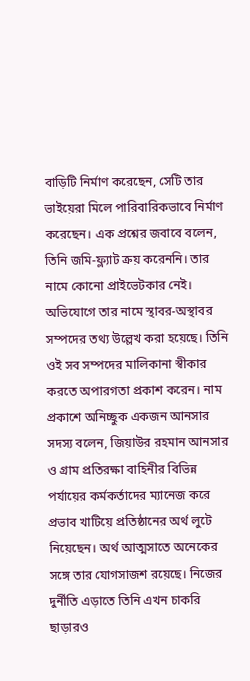বাড়িটি নির্মাণ করেছেন, সেটি তার ভাইয়েরা মিলে পারিবারিকভাবে নির্মাণ করেছেন। এক প্রশ্নের জবাবে বলেন, তিনি জমি-ফ্ল্যাট ক্রয় করেননি। তার নামে কোনো প্রাইভেটকার নেই। অভিযোগে তার নামে স্থাবর-অস্থাবর সম্পদের তথ্য উল্লেখ করা হয়েছে। তিনি ওই সব সম্পদের মালিকানা স্বীকার করতে অপারগতা প্রকাশ করেন। নাম প্রকাশে অনিচ্ছুক একজন আনসার সদস্য বলেন, জিয়াউর রহমান আনসার ও গ্রাম প্রতিরক্ষা বাহিনীর বিভিন্ন পর্যায়ের কর্মকর্তাদের ম্যানেজ করে প্রভাব খাটিয়ে প্রতিষ্ঠানের অর্থ লুটে নিয়েছেন। অর্থ আত্মসাতে অনেকের সঙ্গে তার যোগসাজশ রয়েছে। নিজের দুর্নীতি এড়াতে তিনি এখন চাকরি ছাড়ারও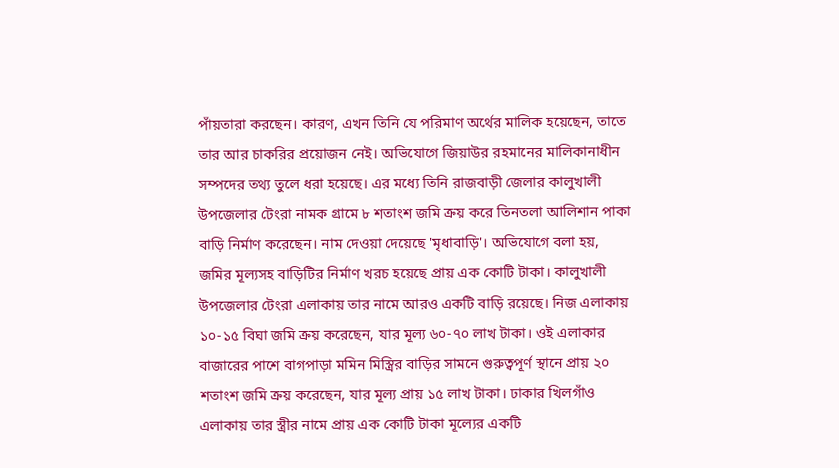পাঁয়তারা করছেন। কারণ, এখন তিনি যে পরিমাণ অর্থের মালিক হয়েছেন, তাতে তার আর চাকরির প্রয়োজন নেই। অভিযোগে জিয়াউর রহমানের মালিকানাধীন সম্পদের তথ্য তুলে ধরা হয়েছে। এর মধ্যে তিনি রাজবাড়ী জেলার কালুখালী উপজেলার টেংরা নামক গ্রামে ৮ শতাংশ জমি ক্রয় করে তিনতলা আলিশান পাকা বাড়ি নির্মাণ করেছেন। নাম দেওয়া দেয়েছে 'মৃধাবাড়ি'। অভিযোগে বলা হয়, জমির মূল্যসহ বাড়িটির নির্মাণ খরচ হয়েছে প্রায় এক কোটি টাকা। কালুখালী উপজেলার টেংরা এলাকায় তার নামে আরও একটি বাড়ি রয়েছে। নিজ এলাকায় ১০-১৫ বিঘা জমি ক্রয় করেছেন, যার মূল্য ৬০-৭০ লাখ টাকা। ওই এলাকার বাজারের পাশে বাগপাড়া মমিন মিস্ত্রির বাড়ির সামনে গুরুত্বপূর্ণ স্থানে প্রায় ২০ শতাংশ জমি ক্রয় করেছেন, যার মূল্য প্রায় ১৫ লাখ টাকা। ঢাকার খিলগাঁও এলাকায় তার স্ত্রীর নামে প্রায় এক কোটি টাকা মূল্যের একটি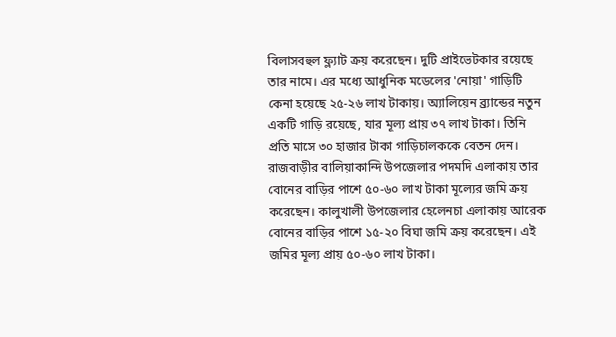বিলাসবহুল ফ্ল্যাট ক্রয় করেছেন। দুটি প্রাইভেটকার রয়েছে তার নামে। এর মধ্যে আধুনিক মডেলের 'নোয়া' গাড়িটি কেনা হয়েছে ২৫-২৬ লাখ টাকায়। অ্যালিয়েন ব্র্যান্ডের নতুন একটি গাড়ি রয়েছে, যার মূল্য প্রায় ৩৭ লাখ টাকা। তিনি প্রতি মাসে ৩০ হাজার টাকা গাড়িচালককে বেতন দেন। রাজবাড়ীর বালিয়াকান্দি উপজেলার পদমদি এলাকায় তার বোনের বাড়ির পাশে ৫০-৬০ লাখ টাকা মূল্যের জমি ক্রয় করেছেন। কালুখালী উপজেলার হেলেনচা এলাকায় আরেক বোনের বাড়ির পাশে ১৫-২০ বিঘা জমি ক্রয় করেছেন। এই জমির মূল্য প্রায় ৫০-৬০ লাখ টাকা।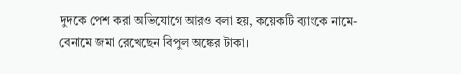দুদকে পেশ করা অভিযোগে আরও বলা হয়, কয়েকটি ব্যাংকে নামে-বেনামে জমা রেখেছেন বিপুল অঙ্কের টাকা।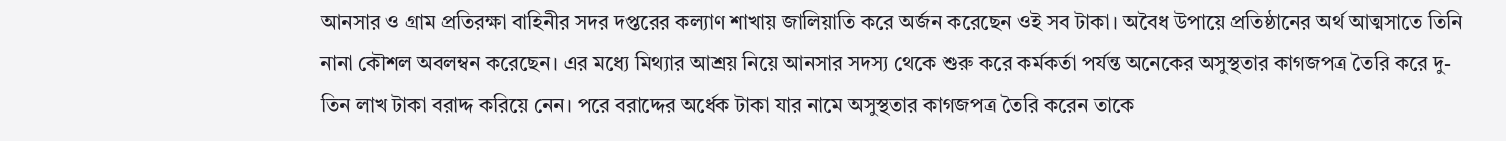আনসার ও গ্রাম প্রতিরক্ষা বাহিনীর সদর দপ্তরের কল্যাণ শাখায় জালিয়াতি করে অর্জন করেছেন ওই সব টাকা। অবৈধ উপায়ে প্রতিষ্ঠানের অর্থ আত্মসাতে তিনি নানা কৌশল অবলম্বন করেছেন। এর মধ্যে মিথ্যার আশ্রয় নিয়ে আনসার সদস্য থেকে শুরু করে কর্মকর্তা পর্যন্ত অনেকের অসুস্থতার কাগজপত্র তৈরি করে দু-তিন লাখ টাকা বরাদ্দ করিয়ে নেন। পরে বরাদ্দের অর্ধেক টাকা যার নামে অসুস্থতার কাগজপত্র তৈরি করেন তাকে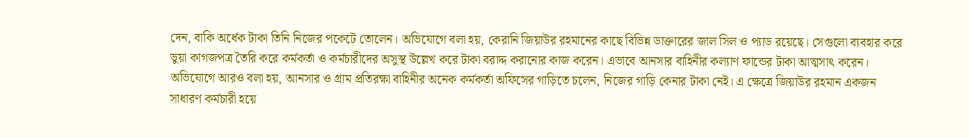দেন, বাকি অর্ধেক টাকা তিনি নিজের পকেটে তোলেন। অভিযোগে বলা হয়, কেরানি জিয়াউর রহমানের কাছে বিভিন্ন ডাক্তারের জাল সিল ও প্যাড রয়েছে। সেগুলো ব্যবহার করে ভুয়া কাগজপত্র তৈরি করে কর্মকর্তা ও কর্মচারীদের অসুস্থ উল্লেখ করে টাকা বরাদ্দ করানোর কাজ করেন। এভাবে আনসার বাহিনীর কল্যাণ ফান্ডের টাকা আত্মসাৎ করেন। অভিযোগে আরও বলা হয়, আনসার ও গ্রাম প্রতিরক্ষা বাহিনীর অনেক কর্মকর্তা অফিসের গাড়িতে চলেন, নিজের গাড়ি কেনার টাকা নেই। এ ক্ষেত্রে জিয়াউর রহমান একজন সাধারণ কর্মচারী হয়ে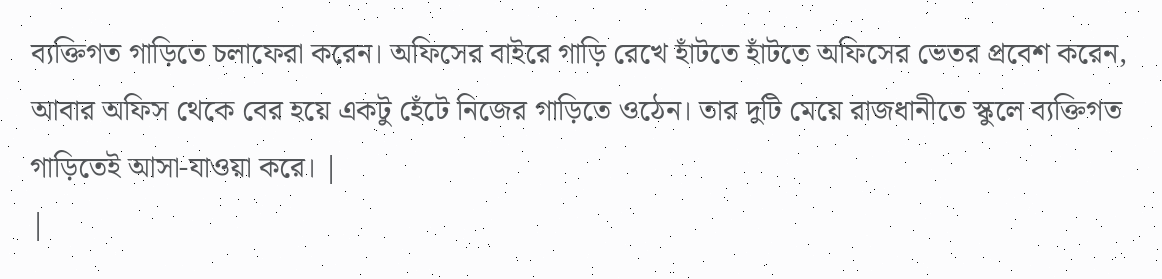ব্যক্তিগত গাড়িতে চলাফেরা করেন। অফিসের বাইরে গাড়ি রেখে হাঁটতে হাঁটতে অফিসের ভেতর প্রবেশ করেন, আবার অফিস থেকে বের হয়ে একটু হেঁটে নিজের গাড়িতে ওঠেন। তার দুটি মেয়ে রাজধানীতে স্কুলে ব্যক্তিগত গাড়িতেই আসা-যাওয়া করে। |
|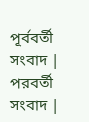পূর্ববর্তী সংবাদ | পরবর্তী সংবাদ |